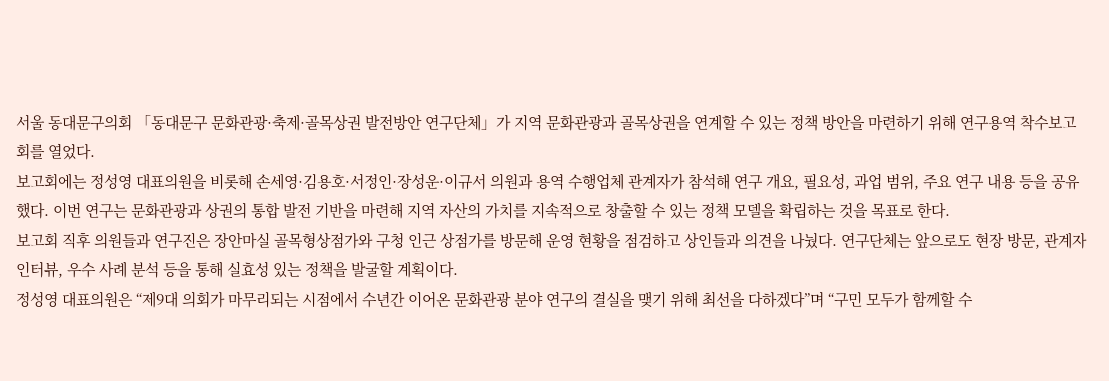서울 동대문구의회 「동대문구 문화관광·축제·골목상권 발전방안 연구단체」가 지역 문화관광과 골목상권을 연계할 수 있는 정책 방안을 마련하기 위해 연구용역 착수보고회를 열었다.
보고회에는 정성영 대표의원을 비롯해 손세영·김용호·서정인·장성운·이규서 의원과 용역 수행업체 관계자가 참석해 연구 개요, 필요성, 과업 범위, 주요 연구 내용 등을 공유했다. 이번 연구는 문화관광과 상권의 통합 발전 기반을 마련해 지역 자산의 가치를 지속적으로 창출할 수 있는 정책 모델을 확립하는 것을 목표로 한다.
보고회 직후 의원들과 연구진은 장안마실 골목형상점가와 구청 인근 상점가를 방문해 운영 현황을 점검하고 상인들과 의견을 나눴다. 연구단체는 앞으로도 현장 방문, 관계자 인터뷰, 우수 사례 분석 등을 통해 실효성 있는 정책을 발굴할 계획이다.
정성영 대표의원은 “제9대 의회가 마무리되는 시점에서 수년간 이어온 문화관광 분야 연구의 결실을 맺기 위해 최선을 다하겠다”며 “구민 모두가 함께할 수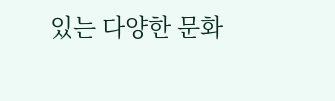있는 다양한 문화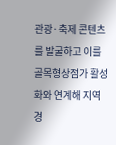관광·축제 콘텐츠를 발굴하고 이를 골목형상점가 활성화와 연계해 지역경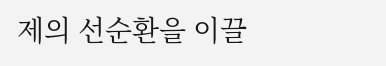제의 선순환을 이끌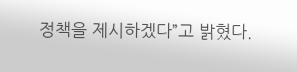정책을 제시하겠다”고 밝혔다.